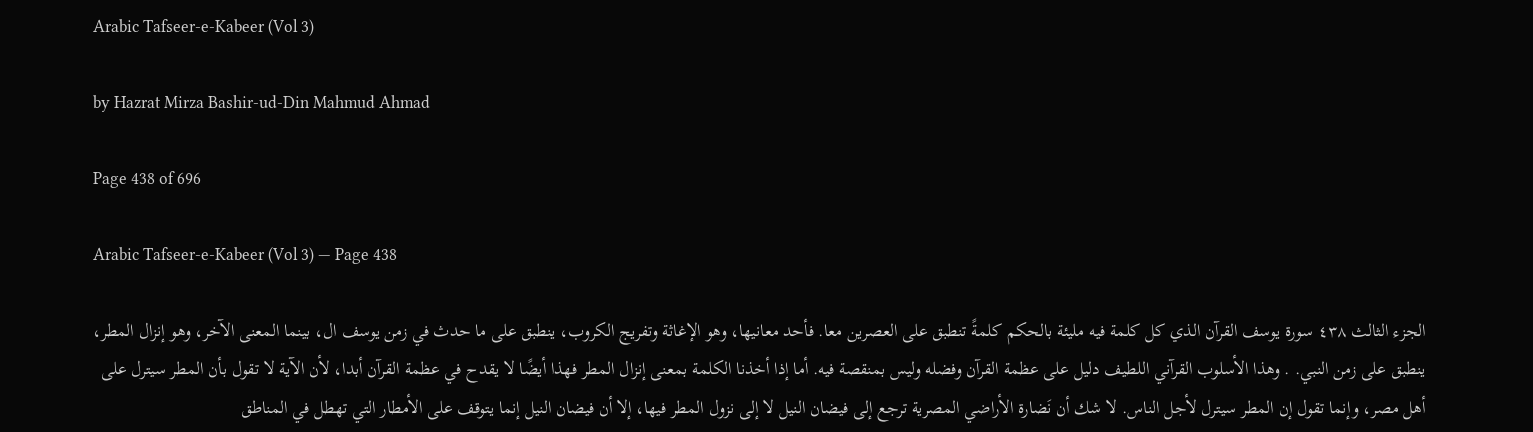Arabic Tafseer-e-Kabeer (Vol 3)

by Hazrat Mirza Bashir-ud-Din Mahmud Ahmad

Page 438 of 696

Arabic Tafseer-e-Kabeer (Vol 3) — Page 438

الجزء الثالث ٤٣٨ سورة يوسف القرآن الذي كل كلمة فيه مليئة بالحكم كلمةً تنطبق على العصرين معا. فأحد معانيها، وهو الإغاثة وتفريج الكروب، ينطبق على ما حدث في زمن يوسف ال، بينما المعنى الآخر، وهو إنزال المطر، ينطبق على زمن النبي. . وهذا الأسلوب القرآني اللطيف دليل على عظمة القرآن وفضله وليس بمنقصة فيه. أما إذا أخذنا الكلمة بمعنى إنزال المطر فهذا أيضًا لا يقدح في عظمة القرآن أبدا، لأن الآية لا تقول بأن المطر سيترل على أهل مصر، وإنما تقول إن المطر سيترل لأجل الناس. لا شك أن نَضارة الأراضي المصرية ترجع إلى فيضان النيل لا إلى نزول المطر فيها، إلا أن فيضان النيل إنما يتوقف على الأمطار التي تهطل في المناطق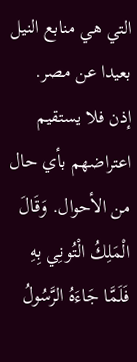التي هي منابع النيل بعيدا عن مصر. إذن فلا يستقيم اعتراضهم بأي حال من الأحوال. وَقَالَ الْمَلِكُ الْتُونِي بِهِ فَلَمَّا جَاءَهُ الرَّسُولُ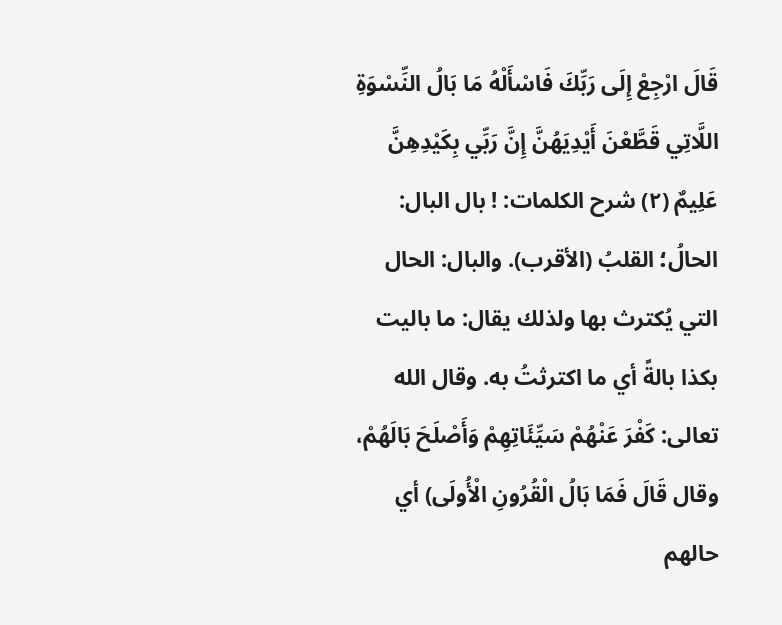قَالَ ارْجِعْ إِلَى رَبِّكَ فَاسْأَلْهُ مَا بَالُ النِّسْوَةِ اللَّاتِي قَطَّعْنَ أَيْدِيَهُنَّ إِنَّ رَبِّي بِكَيْدِهِنَّ عَلِيمٌ (٢) شرح الكلمات: ! بال البال: الحالُ؛ القلبُ (الأقرب). والبال: الحال التي يُكترث بها ولذلك يقال: ما باليت بكذا بالةً أي ما اكترثتُ به. وقال الله تعالى: كَفْرَ عَنْهُمْ سَيِّئَاتِهِمْ وَأَصْلَحَ بَالَهُمْ، وقال قَالَ فَمَا بَالُ الْقُرُونِ الْأُولَى) أي حالهم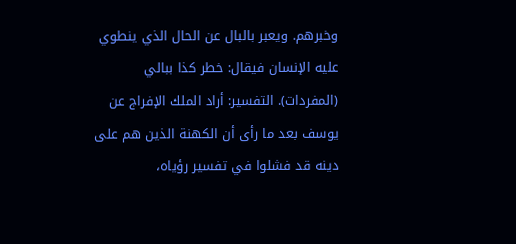وخبرهم. ويعبر بالبال عن الحال الذي ينطوي عليه الإنسان فيقال: خطر كذا ببالي (المفردات). التفسير: أراد الملك الإفراج عن يوسف بعد ما رأى أن الكهنة الذين هم على دينه قد فشلوا في تفسير رؤياه،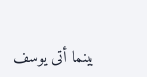بينما أتى يوسف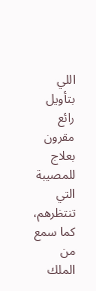اللي بتأويل رائع مقرون بعلاج للمصيبة التي تنتظرهم، كما سمع من الملك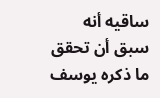ساقيه أنه سبق أن تحقق ما ذكره يوسف